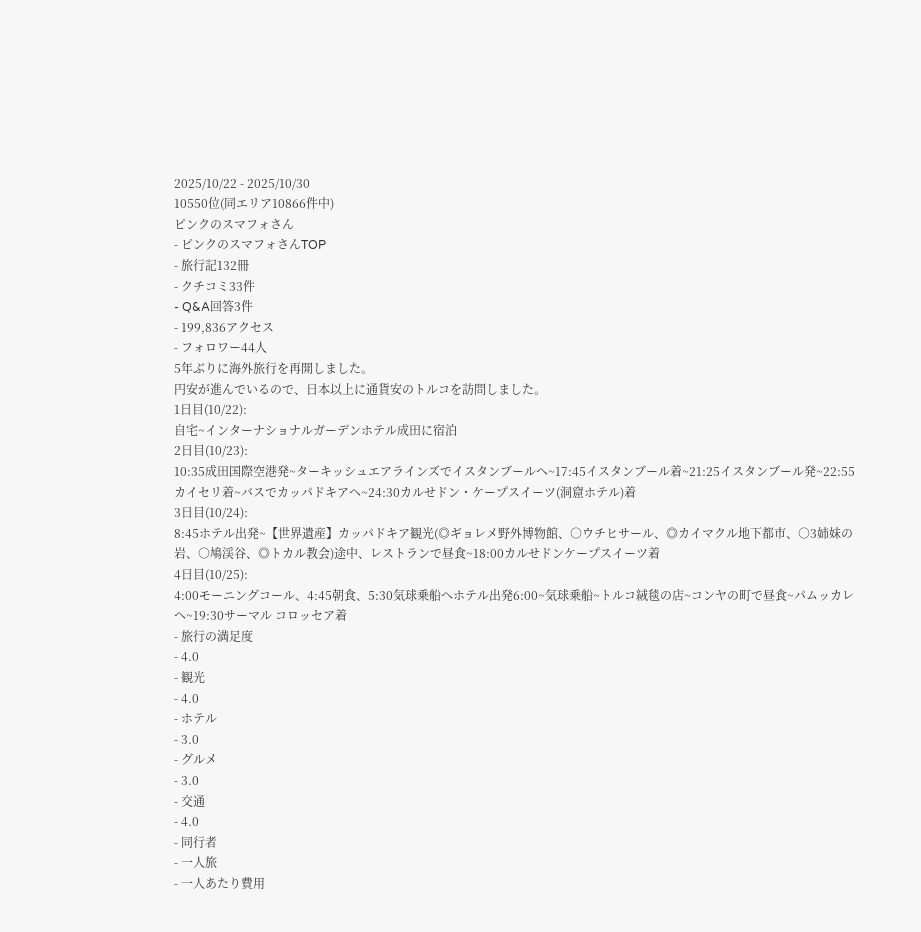2025/10/22 - 2025/10/30
10550位(同エリア10866件中)
ピンクのスマフォさん
- ピンクのスマフォさんTOP
- 旅行記132冊
- クチコミ33件
- Q&A回答3件
- 199,836アクセス
- フォロワー44人
5年ぶりに海外旅行を再開しました。
円安が進んでいるので、日本以上に通貨安のトルコを訪問しました。
1日目(10/22):
自宅~インターナショナルガーデンホテル成田に宿泊
2日目(10/23):
10:35成田国際空港発~ターキッシュエアラインズでイスタンブールへ~17:45イスタンブール着~21:25イスタンブール発~22:55カイセリ着~バスでカッパドキアへ~24:30カルせドン・ケープスイーツ(洞窟ホテル)着
3日目(10/24):
8:45ホテル出発~【世界遺産】カッパドキア観光(◎ギョレメ野外博物館、○ウチヒサール、◎カイマクル地下都市、○3姉妹の岩、○鳩渓谷、◎トカル教会)途中、レストランで昼食~18:00カルせドンケープスイーツ着
4日目(10/25):
4:00モーニングコール、4:45朝食、5:30気球乗船へホテル出発6:00~気球乗船~トルコ絨毯の店~コンヤの町で昼食~パムッカレへ~19:30サーマル コロッセア着
- 旅行の満足度
- 4.0
- 観光
- 4.0
- ホテル
- 3.0
- グルメ
- 3.0
- 交通
- 4.0
- 同行者
- 一人旅
- 一人あたり費用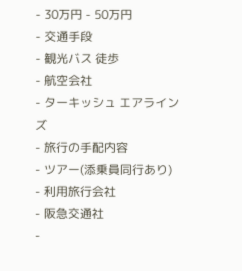- 30万円 - 50万円
- 交通手段
- 観光バス 徒歩
- 航空会社
- ターキッシュ エアラインズ
- 旅行の手配内容
- ツアー(添乗員同行あり)
- 利用旅行会社
- 阪急交通社
-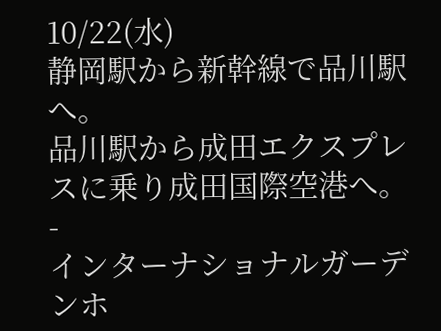10/22(水)
静岡駅から新幹線で品川駅へ。
品川駅から成田エクスプレスに乗り成田国際空港へ。 -
インターナショナルガーデンホ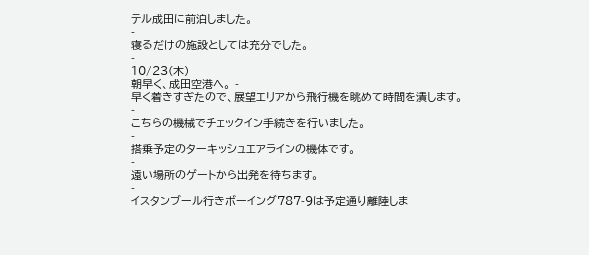テル成田に前泊しました。
-
寝るだけの施設としては充分でした。
-
10/23(木)
朝早く、成田空港へ。 -
早く着きすぎたので、展望エリアから飛行機を眺めて時間を潰します。
-
こちらの機械でチェックイン手続きを行いました。
-
搭乗予定のターキッシュエアラインの機体です。
-
遠い場所のゲートから出発を待ちます。
-
イスタンブール行きボーイング787-9は予定通り離陸しま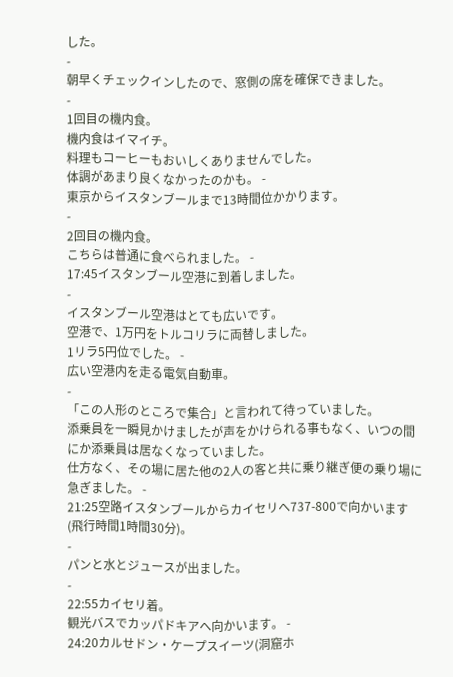した。
-
朝早くチェックインしたので、窓側の席を確保できました。
-
1回目の機内食。
機内食はイマイチ。
料理もコーヒーもおいしくありませんでした。
体調があまり良くなかったのかも。 -
東京からイスタンブールまで13時間位かかります。
-
2回目の機内食。
こちらは普通に食べられました。 -
17:45イスタンブール空港に到着しました。
-
イスタンブール空港はとても広いです。
空港で、1万円をトルコリラに両替しました。
1リラ5円位でした。 -
広い空港内を走る電気自動車。
-
「この人形のところで集合」と言われて待っていました。
添乗員を一瞬見かけましたが声をかけられる事もなく、いつの間にか添乗員は居なくなっていました。
仕方なく、その場に居た他の2人の客と共に乗り継ぎ便の乗り場に急ぎました。 -
21:25空路イスタンブールからカイセリへ737-800で向かいます(飛行時間1時間30分)。
-
パンと水とジュースが出ました。
-
22:55カイセリ着。
観光バスでカッパドキアへ向かいます。 -
24:20カルせドン・ケープスイーツ(洞窟ホ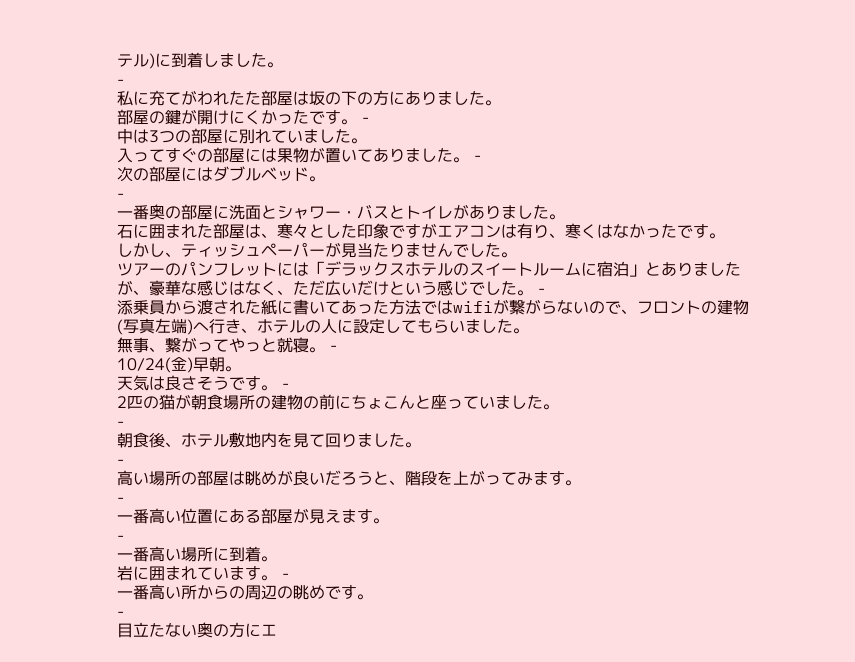テル)に到着しました。
-
私に充てがわれたた部屋は坂の下の方にありました。
部屋の鍵が開けにくかったです。 -
中は3つの部屋に別れていました。
入ってすぐの部屋には果物が置いてありました。 -
次の部屋にはダブルベッド。
-
一番奥の部屋に洗面とシャワー・バスとトイレがありました。
石に囲まれた部屋は、寒々とした印象ですがエアコンは有り、寒くはなかったです。
しかし、ティッシュペーパーが見当たりませんでした。
ツアーのパンフレットには「デラックスホテルのスイートルームに宿泊」とありましたが、豪華な感じはなく、ただ広いだけという感じでした。 -
添乗員から渡された紙に書いてあった方法ではwifiが繋がらないので、フロントの建物(写真左端)へ行き、ホテルの人に設定してもらいました。
無事、繋がってやっと就寝。 -
10/24(金)早朝。
天気は良さそうです。 -
2匹の猫が朝食場所の建物の前にちょこんと座っていました。
-
朝食後、ホテル敷地内を見て回りました。
-
高い場所の部屋は眺めが良いだろうと、階段を上がってみます。
-
一番高い位置にある部屋が見えます。
-
一番高い場所に到着。
岩に囲まれています。 -
一番高い所からの周辺の眺めです。
-
目立たない奥の方にエ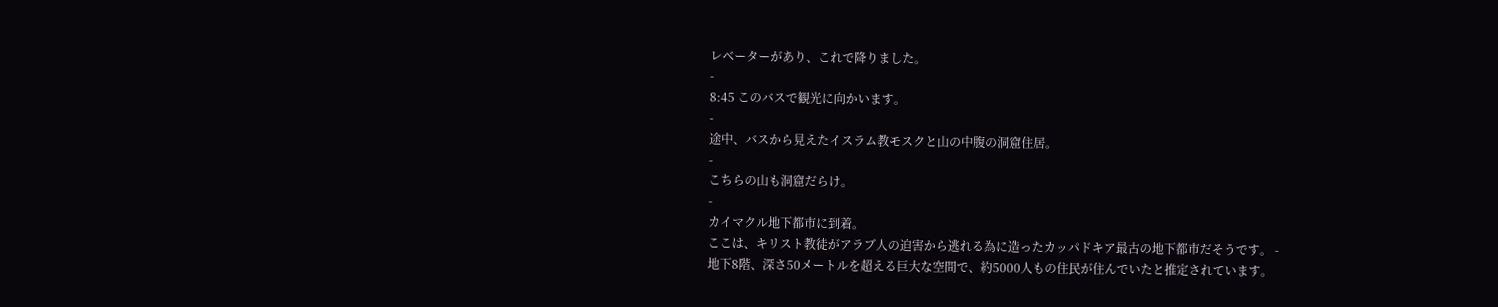レベーターがあり、これで降りました。
-
8:45 このバスで観光に向かいます。
-
途中、バスから見えたイスラム教モスクと山の中腹の洞窟住居。
-
こちらの山も洞窟だらけ。
-
カイマクル地下都市に到着。
ここは、キリスト教徒がアラブ人の迫害から逃れる為に造ったカッパドキア最古の地下都市だそうです。 -
地下8階、深さ50メートルを超える巨大な空間で、約5000人もの住民が住んでいたと推定されています。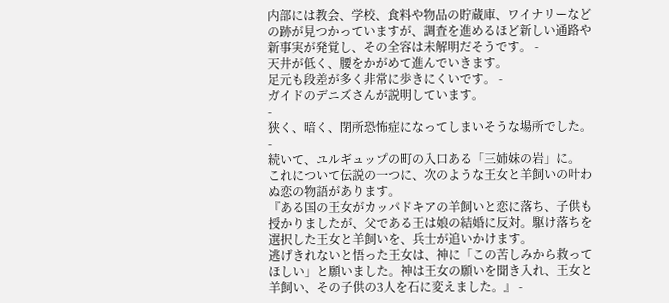内部には教会、学校、食料や物品の貯蔵庫、ワイナリーなどの跡が見つかっていますが、調査を進めるほど新しい通路や新事実が発覚し、その全容は未解明だそうです。 -
天井が低く、腰をかがめて進んでいきます。
足元も段差が多く非常に歩きにくいです。 -
ガイドのデニズさんが説明しています。
-
狭く、暗く、閉所恐怖症になってしまいそうな場所でした。
-
続いて、ユルギュップの町の入口ある「三姉妹の岩」に。
これについて伝説の一つに、次のような王女と羊飼いの叶わぬ恋の物語があります。
『ある国の王女がカッパドキアの羊飼いと恋に落ち、子供も授かりましたが、父である王は娘の結婚に反対。駆け落ちを選択した王女と羊飼いを、兵士が追いかけます。
逃げきれないと悟った王女は、神に「この苦しみから救ってほしい」と願いました。神は王女の願いを聞き入れ、王女と羊飼い、その子供の3人を石に変えました。』 -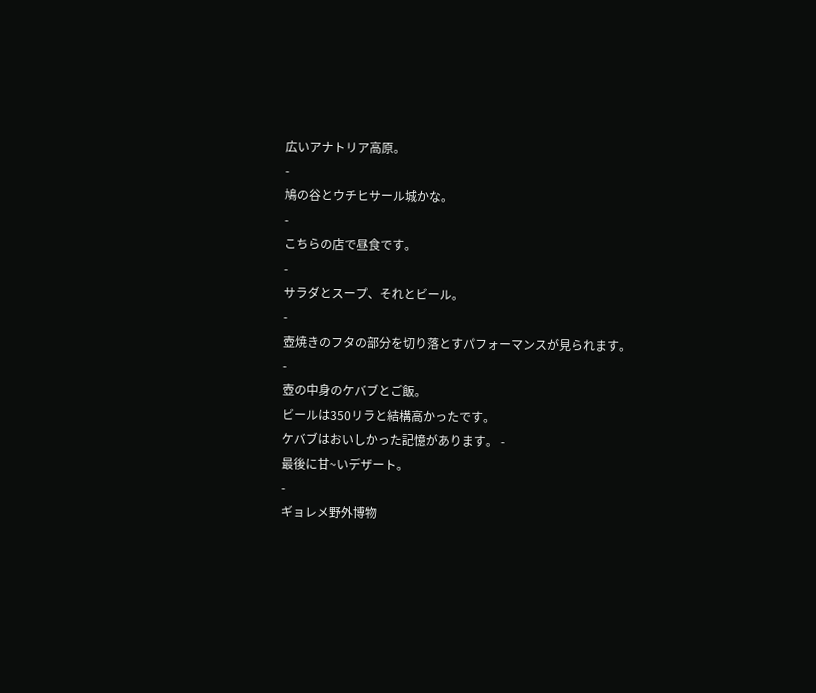広いアナトリア高原。
-
鳩の谷とウチヒサール城かな。
-
こちらの店で昼食です。
-
サラダとスープ、それとビール。
-
壺焼きのフタの部分を切り落とすパフォーマンスが見られます。
-
壺の中身のケバブとご飯。
ビールは350リラと結構高かったです。
ケバブはおいしかった記憶があります。 -
最後に甘~いデザート。
-
ギョレメ野外博物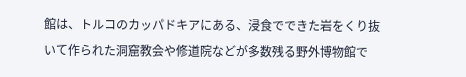館は、トルコのカッパドキアにある、浸食でできた岩をくり抜いて作られた洞窟教会や修道院などが多数残る野外博物館で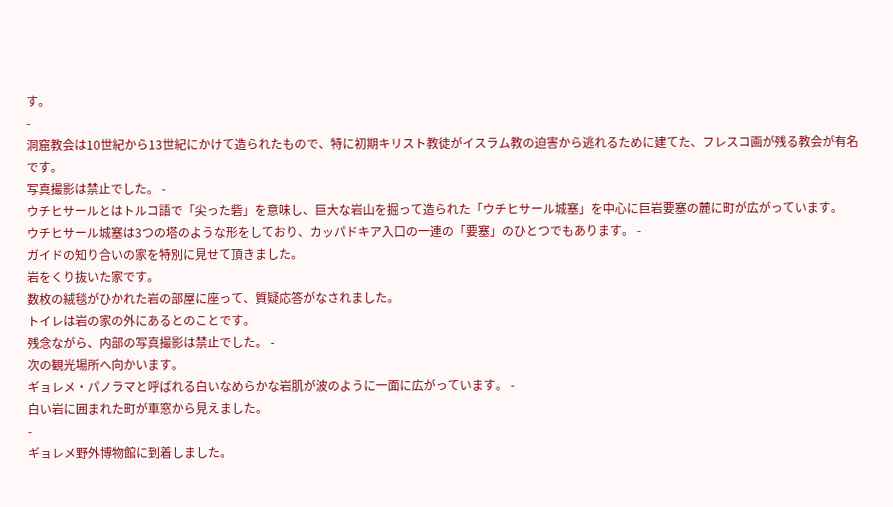す。
-
洞窟教会は10世紀から13世紀にかけて造られたもので、特に初期キリスト教徒がイスラム教の迫害から逃れるために建てた、フレスコ画が残る教会が有名です。
写真撮影は禁止でした。 -
ウチヒサールとはトルコ語で「尖った砦」を意味し、巨大な岩山を掘って造られた「ウチヒサール城塞」を中心に巨岩要塞の麓に町が広がっています。
ウチヒサール城塞は3つの塔のような形をしており、カッパドキア入口の一連の「要塞」のひとつでもあります。 -
ガイドの知り合いの家を特別に見せて頂きました。
岩をくり抜いた家です。
数枚の絨毯がひかれた岩の部屋に座って、質疑応答がなされました。
トイレは岩の家の外にあるとのことです。
残念ながら、内部の写真撮影は禁止でした。 -
次の観光場所へ向かいます。
ギョレメ・パノラマと呼ばれる白いなめらかな岩肌が波のように一面に広がっています。 -
白い岩に囲まれた町が車窓から見えました。
-
ギョレメ野外博物館に到着しました。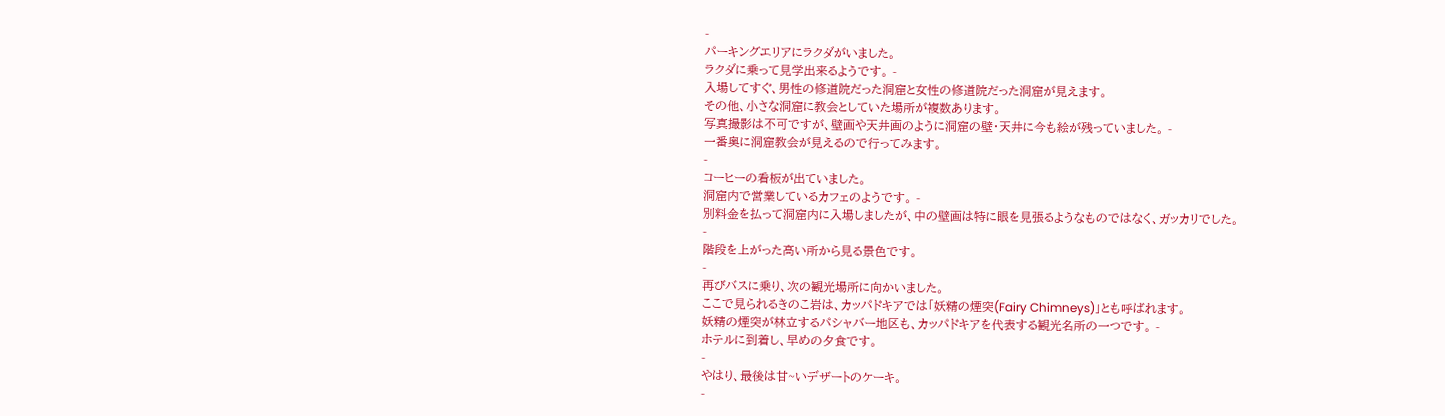-
パーキングエリアにラクダがいました。
ラクダに乗って見学出来るようです。 -
入場してすぐ、男性の修道院だった洞窟と女性の修道院だった洞窟が見えます。
その他、小さな洞窟に教会としていた場所が複数あります。
写真撮影は不可ですが、壁画や天井画のように洞窟の壁・天井に今も絵が残っていました。 -
一番奥に洞窟教会が見えるので行ってみます。
-
コーヒーの看板が出ていました。
洞窟内で営業しているカフェのようです。 -
別料金を払って洞窟内に入場しましたが、中の壁画は特に眼を見張るようなものではなく、ガッカリでした。
-
階段を上がった高い所から見る景色です。
-
再びバスに乗り、次の観光場所に向かいました。
ここで見られるきのこ岩は、カッパドキアでは「妖精の煙突(Fairy Chimneys)」とも呼ばれます。
妖精の煙突が林立するパシャバー地区も、カッパドキアを代表する観光名所の一つです。 -
ホテルに到着し、早めの夕食です。
-
やはり、最後は甘~いデザートのケーキ。
-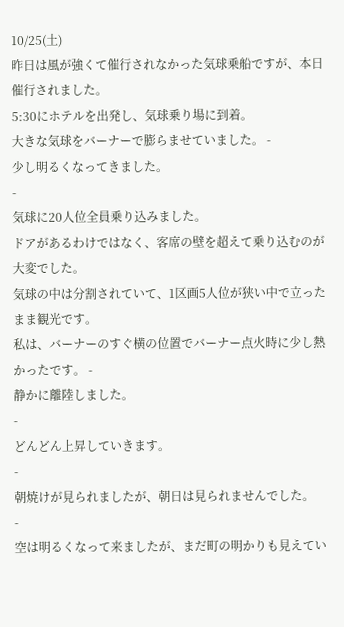10/25(土)
昨日は風が強くて催行されなかった気球乗船ですが、本日催行されました。
5:30にホテルを出発し、気球乗り場に到着。
大きな気球をバーナーで膨らませていました。 -
少し明るくなってきました。
-
気球に20人位全員乗り込みました。
ドアがあるわけではなく、客席の壁を超えて乗り込むのが大変でした。
気球の中は分割されていて、1区画5人位が狭い中で立ったまま観光です。
私は、バーナーのすぐ横の位置でバーナー点火時に少し熱かったです。 -
静かに離陸しました。
-
どんどん上昇していきます。
-
朝焼けが見られましたが、朝日は見られませんでした。
-
空は明るくなって来ましたが、まだ町の明かりも見えてい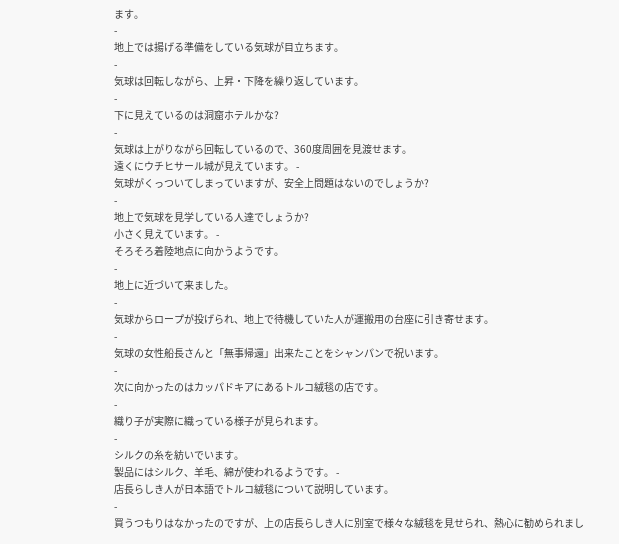ます。
-
地上では揚げる準備をしている気球が目立ちます。
-
気球は回転しながら、上昇・下降を繰り返しています。
-
下に見えているのは洞窟ホテルかな?
-
気球は上がりながら回転しているので、360度周囲を見渡せます。
遠くにウチヒサール城が見えています。 -
気球がくっついてしまっていますが、安全上問題はないのでしょうか?
-
地上で気球を見学している人達でしょうか?
小さく見えています。 -
そろそろ着陸地点に向かうようです。
-
地上に近づいて来ました。
-
気球からロープが投げられ、地上で待機していた人が運搬用の台座に引き寄せます。
-
気球の女性船長さんと「無事帰還」出来たことをシャンパンで祝います。
-
次に向かったのはカッパドキアにあるトルコ絨毯の店です。
-
織り子が実際に織っている様子が見られます。
-
シルクの糸を紡いでいます。
製品にはシルク、羊毛、綿が使われるようです。 -
店長らしき人が日本語でトルコ絨毯について説明しています。
-
買うつもりはなかったのですが、上の店長らしき人に別室で様々な絨毯を見せられ、熱心に勧められまし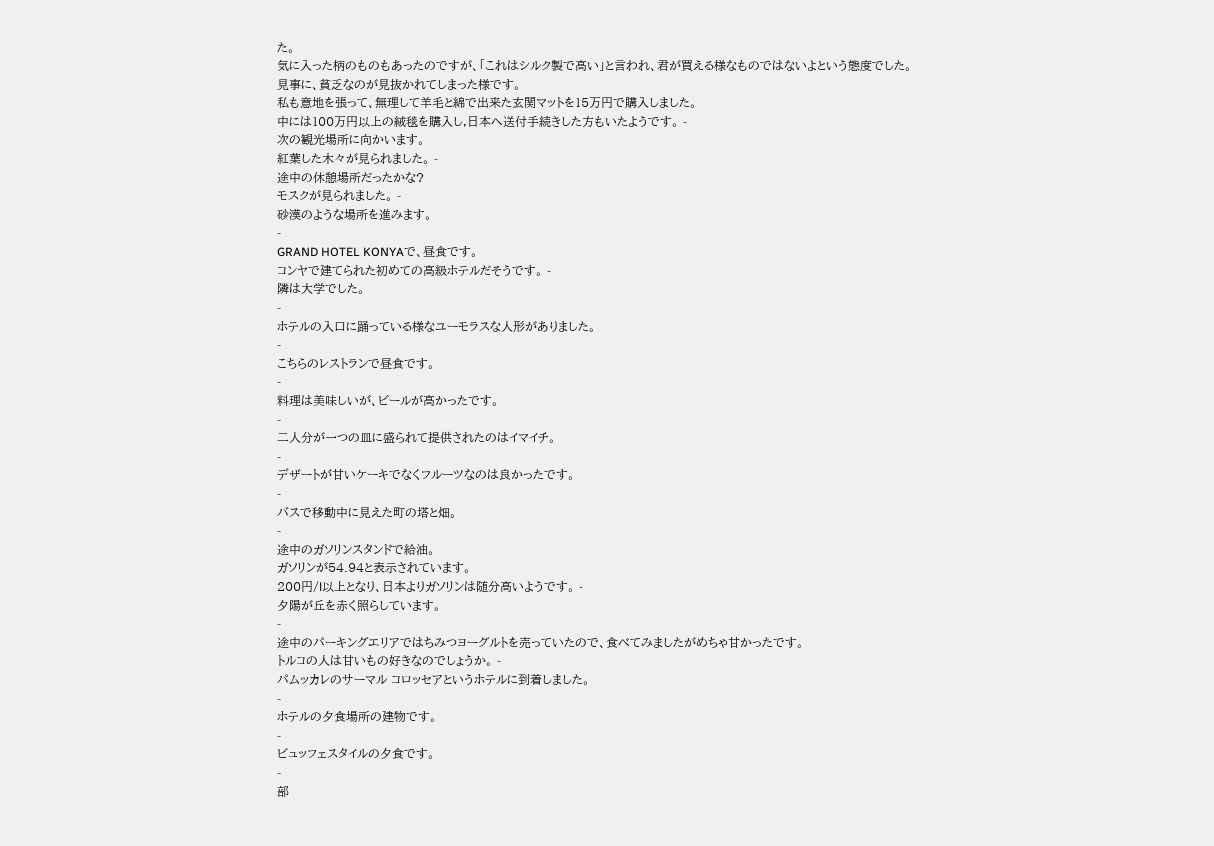た。
気に入った柄のものもあったのですが、「これはシルク製で高い」と言われ、君が買える様なものではないよという態度でした。
見事に、貧乏なのが見抜かれてしまった様です。
私も意地を張って、無理して羊毛と綿で出来た玄関マットを15万円で購入しました。
中には100万円以上の絨毯を購入し,日本へ送付手続きした方もいたようです。 -
次の観光場所に向かいます。
紅葉した木々が見られました。 -
途中の休憩場所だったかな?
モスクが見られました。 -
砂漠のような場所を進みます。
-
GRAND HOTEL KONYAで、昼食です。
コンヤで建てられた初めての高級ホテルだそうです。 -
隣は大学でした。
-
ホテルの入口に踊っている様なユーモラスな人形がありました。
-
こちらのレストランで昼食です。
-
料理は美味しいが、ビールが高かったです。
-
二人分が一つの皿に盛られて提供されたのはイマイチ。
-
デザートが甘いケーキでなくフルーツなのは良かったです。
-
バスで移動中に見えた町の塔と畑。
-
途中のガソリンスタンドで給油。
ガソリンが54.94と表示されています。
200円/l以上となり、日本よりガソリンは随分高いようです。 -
夕陽が丘を赤く照らしています。
-
途中のパーキングエリアではちみつヨーグルトを売っていたので、食べてみましたがめちゃ甘かったです。
トルコの人は甘いもの好きなのでしょうか。 -
パムッカレのサーマル コロッセアというホテルに到着しました。
-
ホテルの夕食場所の建物です。
-
ビュッフェスタイルの夕食です。
-
部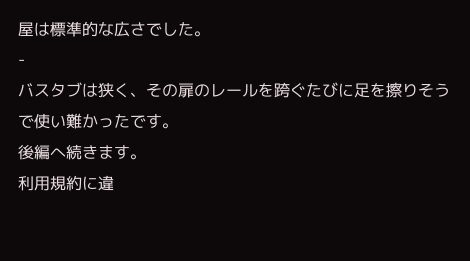屋は標準的な広さでした。
-
バスタブは狭く、その扉のレールを跨ぐたびに足を擦りそうで使い難かったです。
後編へ続きます。
利用規約に違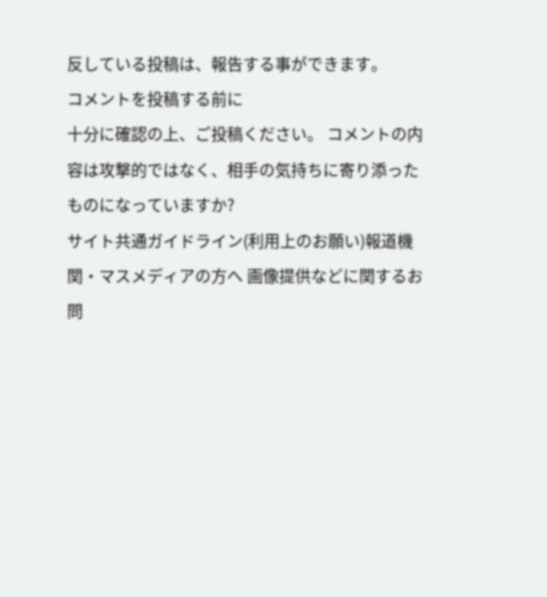反している投稿は、報告する事ができます。
コメントを投稿する前に
十分に確認の上、ご投稿ください。 コメントの内容は攻撃的ではなく、相手の気持ちに寄り添ったものになっていますか?
サイト共通ガイドライン(利用上のお願い)報道機関・マスメディアの方へ 画像提供などに関するお問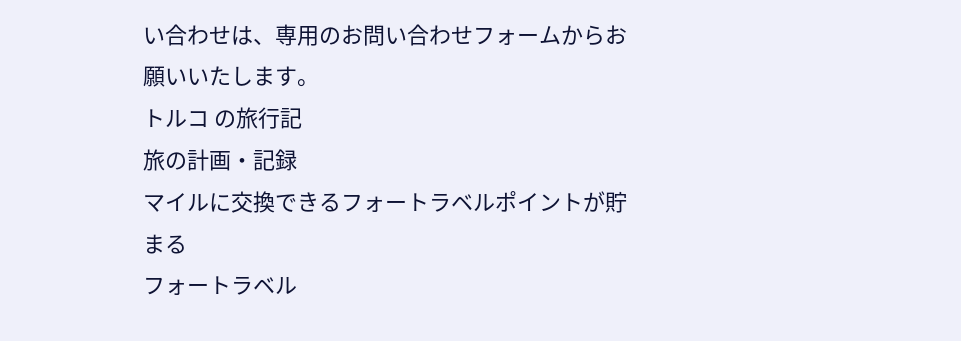い合わせは、専用のお問い合わせフォームからお願いいたします。
トルコ の旅行記
旅の計画・記録
マイルに交換できるフォートラベルポイントが貯まる
フォートラベル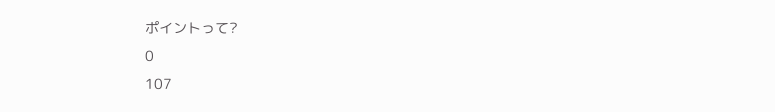ポイントって?
0
107